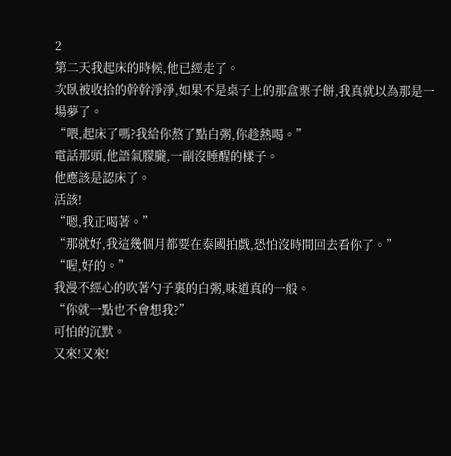2
第二天我起床的時候,他已經走了。
次臥被收拾的幹幹淨淨,如果不是桌子上的那盒栗子餅,我真就以為那是一場夢了。
“喂,起床了嗎?我給你熬了點白粥,你趁熱喝。”
電話那頭,他語氣朦朧,一副沒睡醒的樣子。
他應該是認床了。
活該!
“嗯,我正喝著。”
“那就好,我這幾個月都要在泰國拍戲,恐怕沒時間回去看你了。”
“喔,好的。”
我漫不經心的吹著勺子裏的白粥,味道真的一般。
“你就一點也不會想我?”
可怕的沉默。
又來!又來!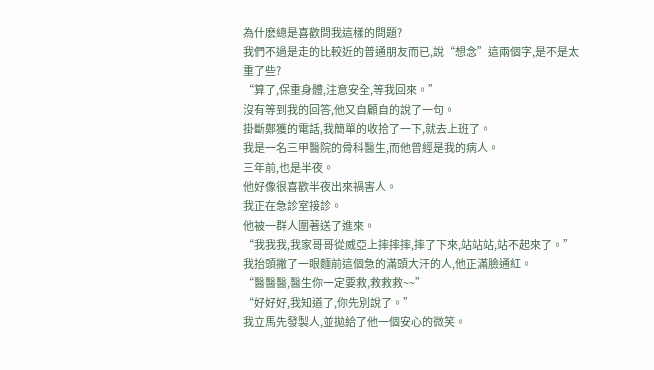為什麽總是喜歡問我這樣的問題?
我們不過是走的比較近的普通朋友而已,說“想念”這兩個字,是不是太重了些?
“算了,保重身體,注意安全,等我回來。”
沒有等到我的回答,他又自顧自的說了一句。
掛斷鄭獲的電話,我簡單的收拾了一下,就去上班了。
我是一名三甲醫院的骨科醫生,而他曾經是我的病人。
三年前,也是半夜。
他好像很喜歡半夜出來禍害人。
我正在急診室接診。
他被一群人圍著送了進來。
“我我我,我家哥哥從威亞上摔摔摔,摔了下來,站站站,站不起來了。”
我抬頭撇了一眼麵前這個急的滿頭大汗的人,他正滿臉通紅。
“醫醫醫,醫生你一定要救,救救救~~”
“好好好,我知道了,你先別說了。”
我立馬先發製人,並拋給了他一個安心的微笑。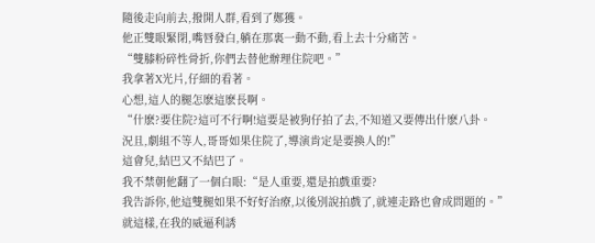隨後走向前去,撥開人群,看到了鄭獲。
他正雙眼緊閉,嘴唇發白,躺在那裏一動不動,看上去十分痛苦。
“雙膝粉碎性骨折,你們去替他辦理住院吧。”
我拿著X光片,仔細的看著。
心想,這人的腿怎麽這麽長啊。
“什麽?要住院?這可不行啊!這要是被狗仔拍了去,不知道又要傳出什麽八卦。
況且,劇組不等人,哥哥如果住院了,導演肯定是要換人的!”
這會兒,結巴又不結巴了。
我不禁朝他翻了一個白眼:“是人重要,還是拍戲重要?
我告訴你,他這雙腿如果不好好治療,以後別說拍戲了,就連走路也會成問題的。”
就這樣,在我的威逼利誘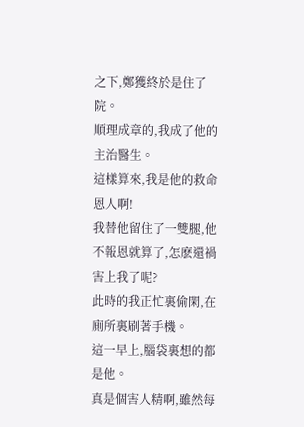之下,鄭獲終於是住了院。
順理成章的,我成了他的主治醫生。
這樣算來,我是他的救命恩人啊!
我替他留住了一雙腿,他不報恩就算了,怎麽還禍害上我了呢?
此時的我正忙裏偷閑,在廁所裏刷著手機。
這一早上,腦袋裏想的都是他。
真是個害人精啊,雖然每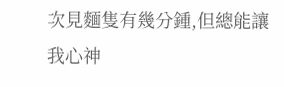次見麵隻有幾分鍾,但總能讓我心神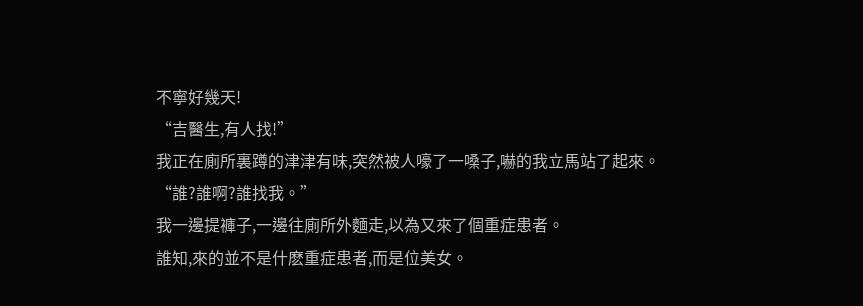不寧好幾天!
“吉醫生,有人找!”
我正在廁所裏蹲的津津有味,突然被人嚎了一嗓子,嚇的我立馬站了起來。
“誰?誰啊?誰找我。”
我一邊提褲子,一邊往廁所外麵走,以為又來了個重症患者。
誰知,來的並不是什麽重症患者,而是位美女。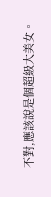不對,應該說是個超級大美女。